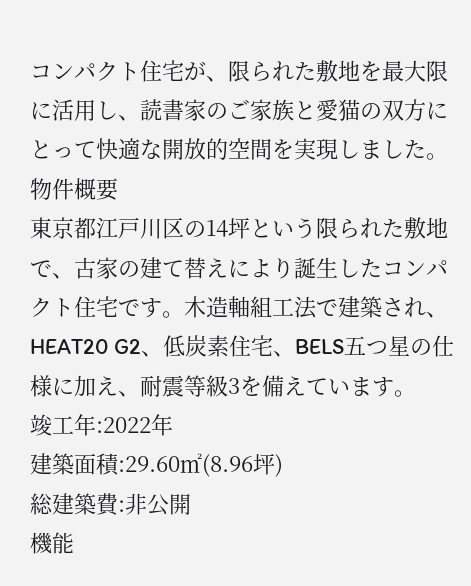コンパクト住宅が、限られた敷地を最大限に活用し、読書家のご家族と愛猫の双方にとって快適な開放的空間を実現しました。
物件概要
東京都江戸川区の14坪という限られた敷地で、古家の建て替えにより誕生したコンパクト住宅です。木造軸組工法で建築され、HEAT20 G2、低炭素住宅、BELS五つ星の仕様に加え、耐震等級3を備えています。
竣工年:2022年
建築面積:29.60㎡(8.96坪)
総建築費:非公開
機能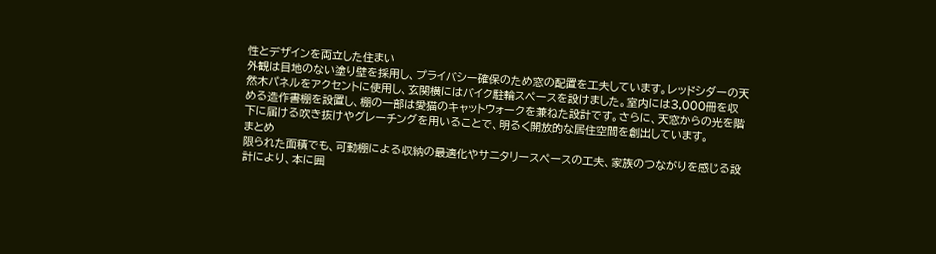性とデザインを両立した住まい
外観は目地のない塗り壁を採用し、プライバシー確保のため窓の配置を工夫しています。レッドシダーの天然木パネルをアクセントに使用し、玄関横にはバイク駐輪スペースを設けました。室内には3,000冊を収める造作書棚を設置し、棚の一部は愛猫のキャットウォークを兼ねた設計です。さらに、天窓からの光を階下に届ける吹き抜けやグレーチングを用いることで、明るく開放的な居住空間を創出しています。
まとめ
限られた面積でも、可動棚による収納の最適化やサニタリースペースの工夫、家族のつながりを感じる設計により、本に囲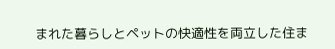まれた暮らしとペットの快適性を両立した住ま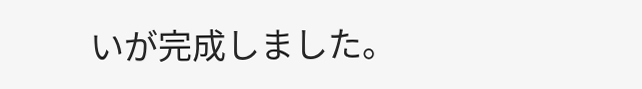いが完成しました。